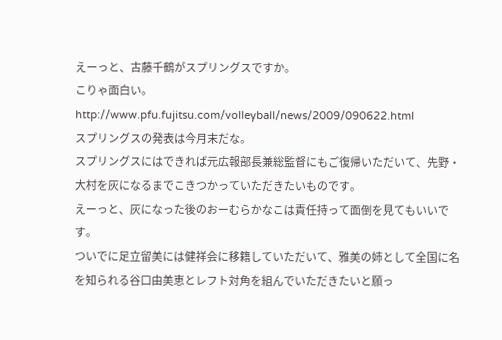えーっと、古藤千鶴がスプリングスですか。
こりゃ面白い。
http://www.pfu.fujitsu.com/volleyball/news/2009/090622.html
スプリングスの発表は今月末だな。
スプリングスにはできれば元広報部長兼総監督にもご復帰いただいて、先野・大村を灰になるまでこきつかっていただきたいものです。
えーっと、灰になった後のおーむらかなこは責任持って面倒を見てもいいです。
ついでに足立留美には健祥会に移籍していただいて、雅美の姉として全国に名を知られる谷口由美恵とレフト対角を組んでいただきたいと願っ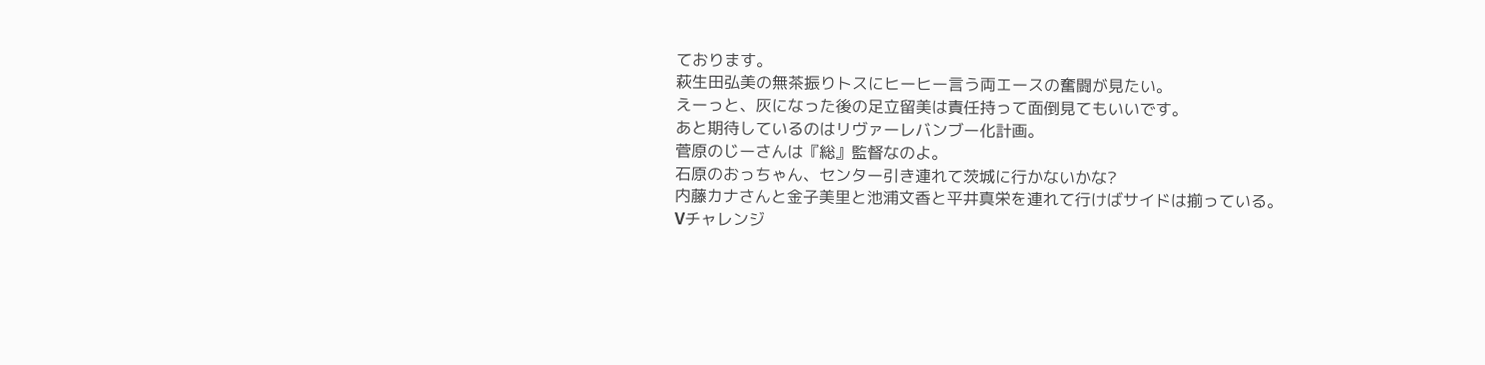ております。
萩生田弘美の無茶振りトスにヒーヒー言う両エースの奮闘が見たい。
えーっと、灰になった後の足立留美は責任持って面倒見てもいいです。
あと期待しているのはリヴァーレバンブー化計画。
菅原のじーさんは『総』監督なのよ。
石原のおっちゃん、センター引き連れて茨城に行かないかな?
内藤カナさんと金子美里と池浦文香と平井真栄を連れて行けばサイドは揃っている。
Vチャレンジ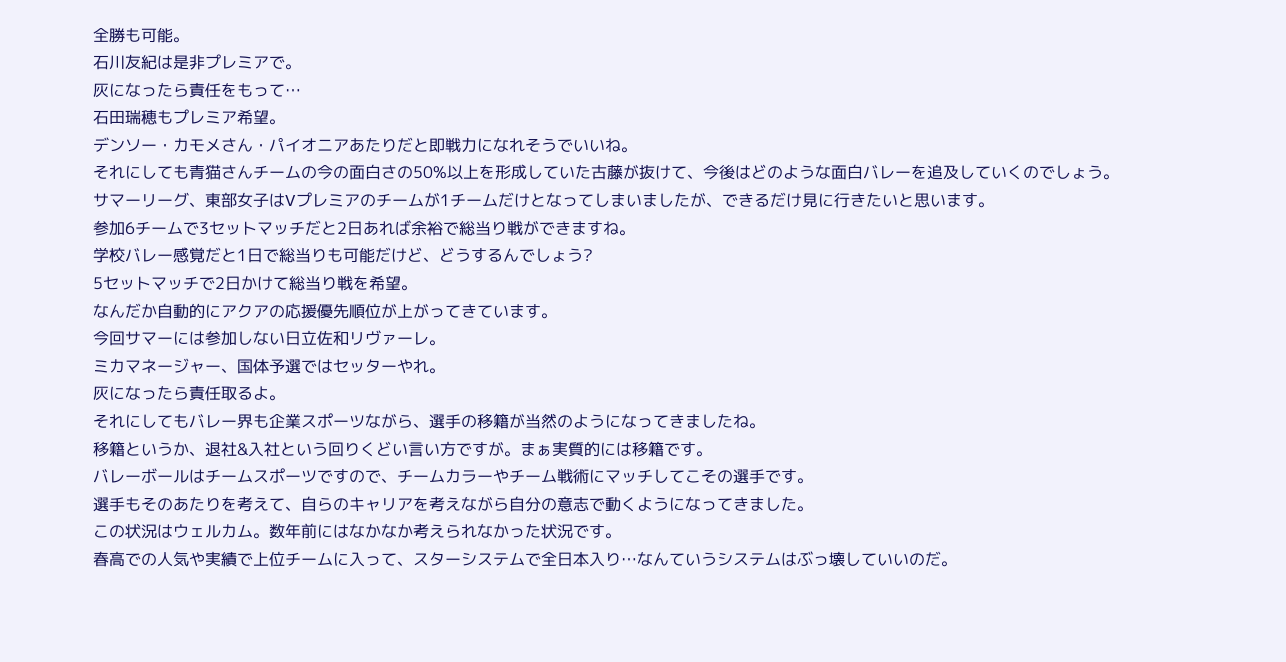全勝も可能。
石川友紀は是非プレミアで。
灰になったら責任をもって…
石田瑞穂もプレミア希望。
デンソー・カモメさん・パイオニアあたりだと即戦力になれそうでいいね。
それにしても青猫さんチームの今の面白さの50%以上を形成していた古藤が抜けて、今後はどのような面白バレーを追及していくのでしょう。
サマーリーグ、東部女子はVプレミアのチームが1チームだけとなってしまいましたが、できるだけ見に行きたいと思います。
参加6チームで3セットマッチだと2日あれば余裕で総当り戦ができますね。
学校バレー感覚だと1日で総当りも可能だけど、どうするんでしょう?
5セットマッチで2日かけて総当り戦を希望。
なんだか自動的にアクアの応援優先順位が上がってきています。
今回サマーには参加しない日立佐和リヴァーレ。
ミカマネージャー、国体予選ではセッターやれ。
灰になったら責任取るよ。
それにしてもバレー界も企業スポーツながら、選手の移籍が当然のようになってきましたね。
移籍というか、退社&入社という回りくどい言い方ですが。まぁ実質的には移籍です。
バレーボールはチームスポーツですので、チームカラーやチーム戦術にマッチしてこその選手です。
選手もそのあたりを考えて、自らのキャリアを考えながら自分の意志で動くようになってきました。
この状況はウェルカム。数年前にはなかなか考えられなかった状況です。
春高での人気や実績で上位チームに入って、スターシステムで全日本入り…なんていうシステムはぶっ壊していいのだ。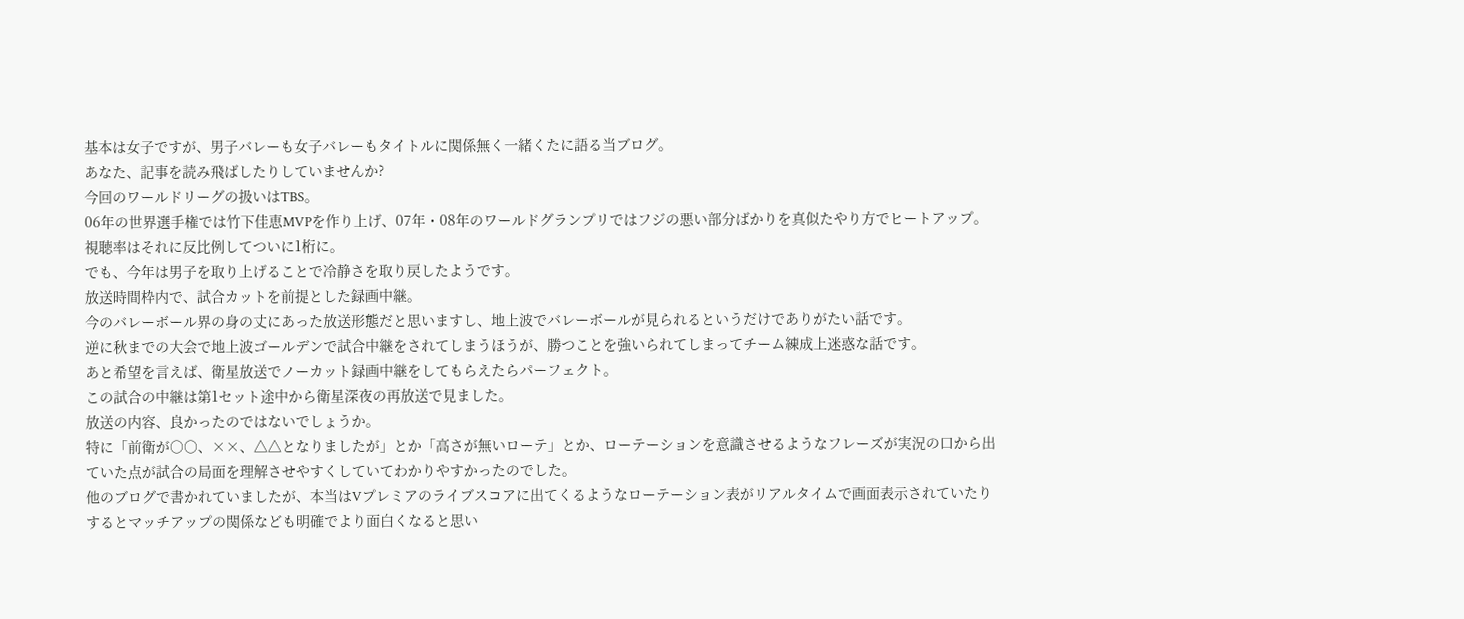基本は女子ですが、男子バレーも女子バレーもタイトルに関係無く一緒くたに語る当ブログ。
あなた、記事を読み飛ばしたりしていませんか?
今回のワールドリーグの扱いはTBS。
06年の世界選手権では竹下佳恵MVPを作り上げ、07年・08年のワールドグランプリではフジの悪い部分ばかりを真似たやり方でヒートアップ。視聴率はそれに反比例してついに1桁に。
でも、今年は男子を取り上げることで冷静さを取り戻したようです。
放送時間枠内で、試合カットを前提とした録画中継。
今のバレーボール界の身の丈にあった放送形態だと思いますし、地上波でバレーボールが見られるというだけでありがたい話です。
逆に秋までの大会で地上波ゴールデンで試合中継をされてしまうほうが、勝つことを強いられてしまってチーム練成上迷惑な話です。
あと希望を言えば、衛星放送でノーカット録画中継をしてもらえたらパーフェクト。
この試合の中継は第1セット途中から衛星深夜の再放送で見ました。
放送の内容、良かったのではないでしょうか。
特に「前衛が○○、××、△△となりましたが」とか「高さが無いローテ」とか、ローテーションを意識させるようなフレーズが実況の口から出ていた点が試合の局面を理解させやすくしていてわかりやすかったのでした。
他のブログで書かれていましたが、本当はVプレミアのライブスコアに出てくるようなローテーション表がリアルタイムで画面表示されていたりするとマッチアップの関係なども明確でより面白くなると思い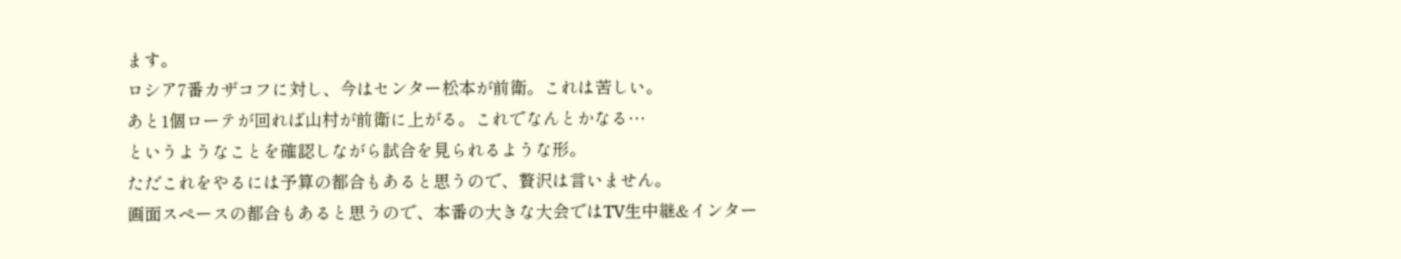ます。
ロシア7番カザコフに対し、今はセンター松本が前衛。これは苦しい。
あと1個ローテが回れば山村が前衛に上がる。これでなんとかなる…
というようなことを確認しながら試合を見られるような形。
ただこれをやるには予算の都合もあると思うので、贅沢は言いません。
画面スペースの都合もあると思うので、本番の大きな大会ではTV生中継&インター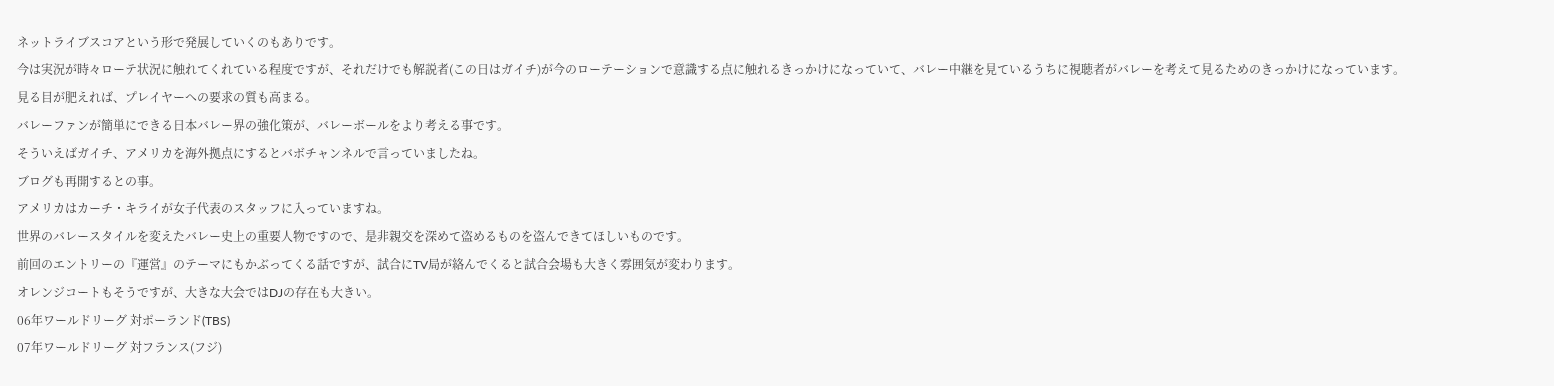ネットライブスコアという形で発展していくのもありです。
今は実況が時々ローテ状況に触れてくれている程度ですが、それだけでも解説者(この日はガイチ)が今のローテーションで意識する点に触れるきっかけになっていて、バレー中継を見ているうちに視聴者がバレーを考えて見るためのきっかけになっています。
見る目が肥えれば、プレイヤーへの要求の質も高まる。
バレーファンが簡単にできる日本バレー界の強化策が、バレーボールをより考える事です。
そういえばガイチ、アメリカを海外拠点にするとバボチャンネルで言っていましたね。
ブログも再開するとの事。
アメリカはカーチ・キライが女子代表のスタッフに入っていますね。
世界のバレースタイルを変えたバレー史上の重要人物ですので、是非親交を深めて盗めるものを盗んできてほしいものです。
前回のエントリーの『運営』のテーマにもかぶってくる話ですが、試合にTV局が絡んでくると試合会場も大きく雰囲気が変わります。
オレンジコートもそうですが、大きな大会ではDJの存在も大きい。
06年ワールドリーグ 対ポーランド(TBS)
07年ワールドリーグ 対フランス(フジ)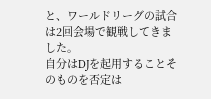と、ワールドリーグの試合は2回会場で観戦してきました。
自分はDJを起用することそのものを否定は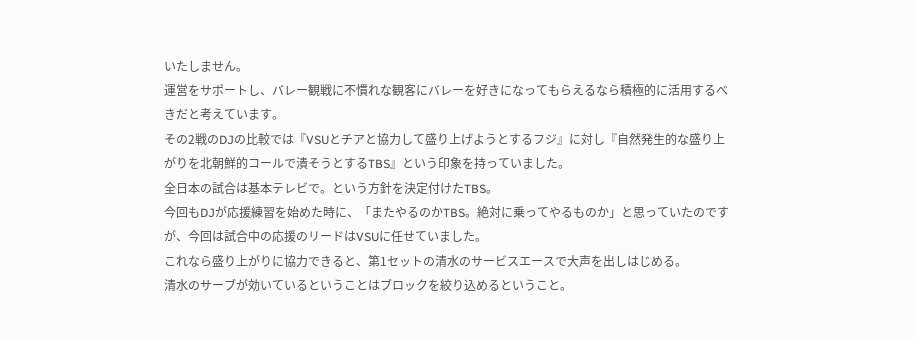いたしません。
運営をサポートし、バレー観戦に不慣れな観客にバレーを好きになってもらえるなら積極的に活用するべきだと考えています。
その2戦のDJの比較では『VSUとチアと協力して盛り上げようとするフジ』に対し『自然発生的な盛り上がりを北朝鮮的コールで潰そうとするTBS』という印象を持っていました。
全日本の試合は基本テレビで。という方針を決定付けたTBS。
今回もDJが応援練習を始めた時に、「またやるのかTBS。絶対に乗ってやるものか」と思っていたのですが、今回は試合中の応援のリードはVSUに任せていました。
これなら盛り上がりに協力できると、第1セットの清水のサービスエースで大声を出しはじめる。
清水のサーブが効いているということはブロックを絞り込めるということ。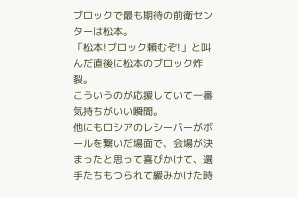ブロックで最も期待の前衛センターは松本。
「松本!ブロック頼むぞ!」と叫んだ直後に松本のブロック炸裂。
こういうのが応援していて一番気持ちがいい瞬間。
他にもロシアのレシーバーがボールを繋いだ場面で、会場が決まったと思って喜びかけて、選手たちもつられて緩みかけた時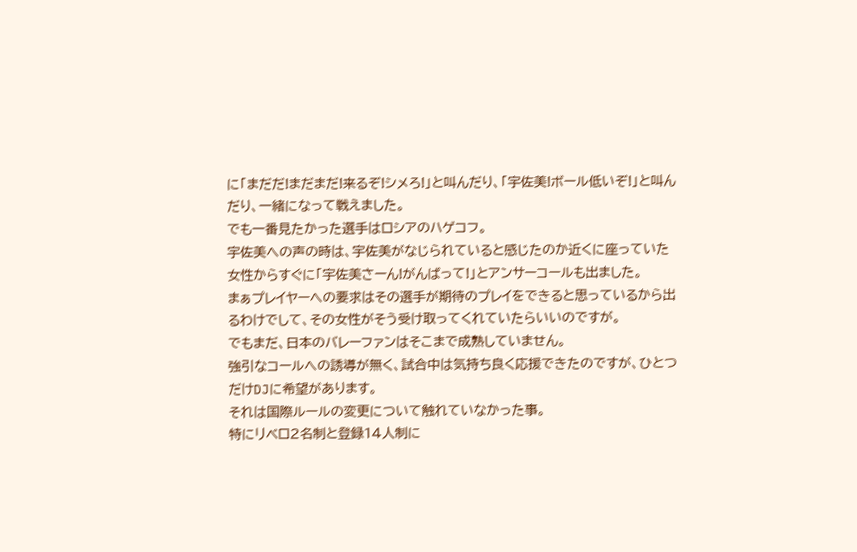に「まだだ!まだまだ!来るぞ!シメろ!」と叫んだり、「宇佐美!ボール低いぞ!」と叫んだり、一緒になって戦えました。
でも一番見たかった選手はロシアのハゲコフ。
宇佐美への声の時は、宇佐美がなじられていると感じたのか近くに座っていた女性からすぐに「宇佐美さーん!がんばって!」とアンサーコールも出ました。
まぁプレイヤーへの要求はその選手が期待のプレイをできると思っているから出るわけでして、その女性がそう受け取ってくれていたらいいのですが。
でもまだ、日本のバレーファンはそこまで成熟していません。
強引なコールへの誘導が無く、試合中は気持ち良く応援できたのですが、ひとつだけDJに希望があります。
それは国際ルールの変更について触れていなかった事。
特にリベロ2名制と登録14人制に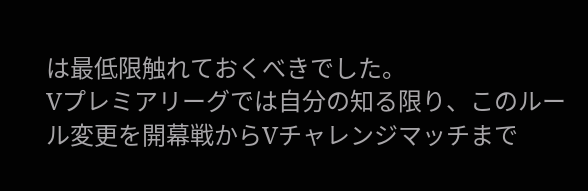は最低限触れておくべきでした。
Vプレミアリーグでは自分の知る限り、このルール変更を開幕戦からVチャレンジマッチまで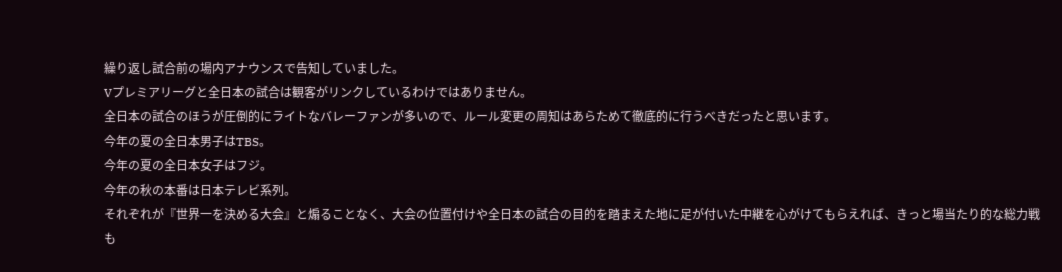繰り返し試合前の場内アナウンスで告知していました。
Vプレミアリーグと全日本の試合は観客がリンクしているわけではありません。
全日本の試合のほうが圧倒的にライトなバレーファンが多いので、ルール変更の周知はあらためて徹底的に行うべきだったと思います。
今年の夏の全日本男子はTBS。
今年の夏の全日本女子はフジ。
今年の秋の本番は日本テレビ系列。
それぞれが『世界一を決める大会』と煽ることなく、大会の位置付けや全日本の試合の目的を踏まえた地に足が付いた中継を心がけてもらえれば、きっと場当たり的な総力戦も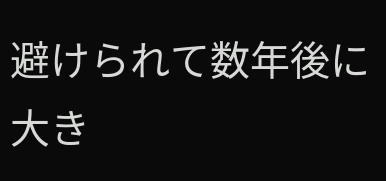避けられて数年後に大き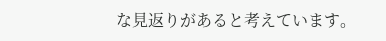な見返りがあると考えています。